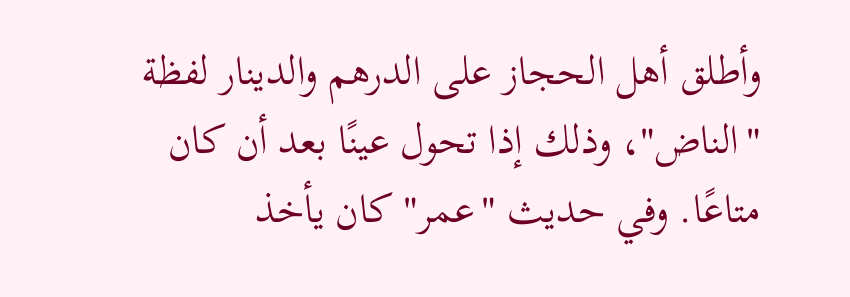وأطلق أهل الحجاز على الدرهم والدينار لفظة "الناض"، وذلك إذا تحول عينًا بعد أن كان متاعًا. وفي حديث "عمر" كان يأخذ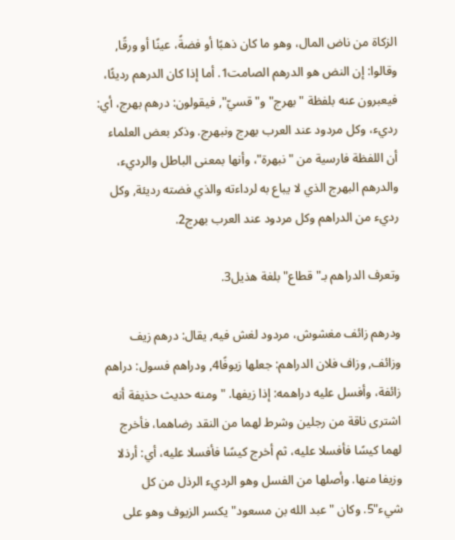الزكاة من ناض المال، وهو ما كان ذهبًا أو فضةً، عينًا أو ورقًا, وقالوا: إن النض هو الدرهم الصامت1. أما إذا كان الدرهم رديئًا، فيعبرون عنه بلفظة "بهرج" و"قسيّ", فيقولون: درهم بهرج، أي: رديء، وكل مردود عند العرب بهرج ونبهرج. وذكر بعض العلماء أن اللفظة فارسية من "نبهرة"، وأنها بمعنى الباطل والرديء، والدرهم البهرج الذي لا يباع به لرداءته والذي فضته رديئة, وكل رديء من الدراهم وكل مردود عند العرب بهرج2.

وتعرف الدراهم بـ"قطاع" بلغة هذيل3.

ودرهم زائف مغشوش، مردود لغش فيه, يقال: درهم زيف وزائف, وزاف فلان الدراهم: جعلها زيوفًا4, ودراهم فسول: دراهم زائفة، وأفسل عليه دراهمه: إذا زيفها. "ومنه حديث حذيفة أنه اشترى ناقة من رجلين وشرط لهما من النقد رضاهما، فأخرج لهما كيسًا فأفسلا عليه، ثم أخرج كيسًا فأفسلا عليه، أي: أرذلا وزيفا منها. وأصلها من الفسل وهو الرديء الرذل من كل شيء"5. وكان "عبد الله بن مسعود" يكسر الزيوف وهو على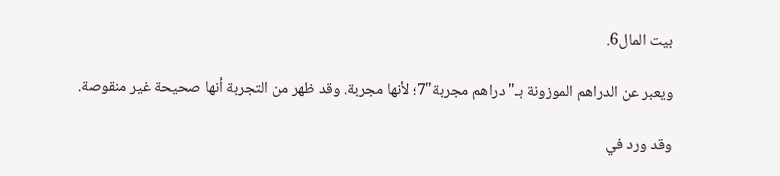بيت المال6.

ويعبر عن الدراهم الموزونة بـ"دراهم مجربة"7؛ لأنها مجربة. وقد ظهر من التجربة أنها صحيحة غير منقوصة.

وقد ورد في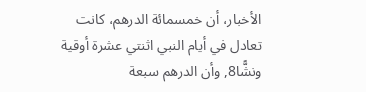الأخبار، أن خمسمائة الدرهم، كانت تعادل في أيام النبي اثنتي عشرة أوقية ونشًّا8, وأن الدرهم سبعة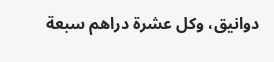دوانيق، وكل عشرة دراهم سبعة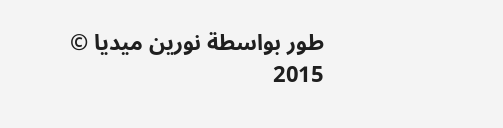طور بواسطة نورين ميديا © 2015